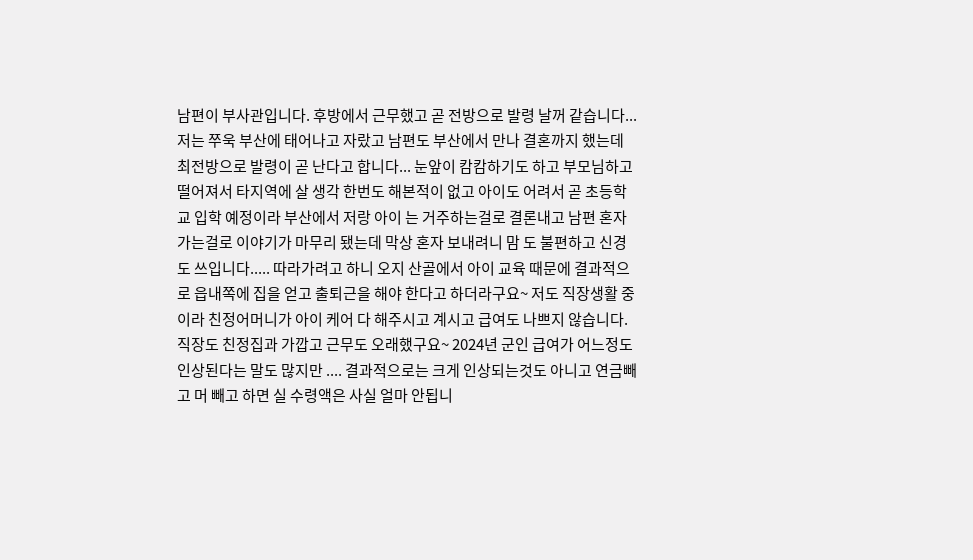남편이 부사관입니다. 후방에서 근무했고 곧 전방으로 발령 날꺼 같습니다... 저는 쭈욱 부산에 태어나고 자랐고 남편도 부산에서 만나 결혼까지 했는데 최전방으로 발령이 곧 난다고 합니다... 눈앞이 캄캄하기도 하고 부모님하고 떨어져서 타지역에 살 생각 한번도 해본적이 없고 아이도 어려서 곧 초등학교 입학 예정이라 부산에서 저랑 아이 는 거주하는걸로 결론내고 남편 혼자 가는걸로 이야기가 마무리 됐는데 막상 혼자 보내려니 맘 도 불편하고 신경도 쓰입니다..... 따라가려고 하니 오지 산골에서 아이 교육 때문에 결과적으로 읍내쪽에 집을 얻고 출퇴근을 해야 한다고 하더라구요~ 저도 직장생활 중이라 친정어머니가 아이 케어 다 해주시고 계시고 급여도 나쁘지 않습니다. 직장도 친정집과 가깝고 근무도 오래했구요~ 2024년 군인 급여가 어느정도 인상된다는 말도 많지만 .... 결과적으로는 크게 인상되는것도 아니고 연금빼고 머 빼고 하면 실 수령액은 사실 얼마 안됩니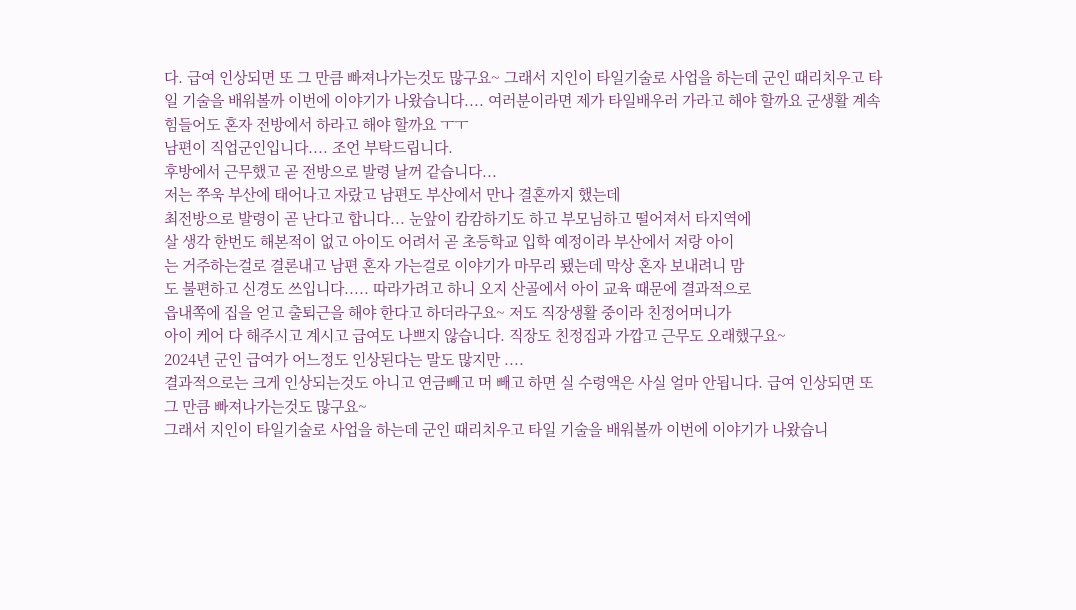다. 급여 인상되면 또 그 만큼 빠져나가는것도 많구요~ 그래서 지인이 타일기술로 사업을 하는데 군인 때리치우고 타일 기술을 배워볼까 이번에 이야기가 나왔습니다.... 여러분이라면 제가 타일배우러 가라고 해야 할까요 군생활 계속 힘들어도 혼자 전방에서 하라고 해야 할까요 ㅜㅜ
남편이 직업군인입니다.... 조언 부탁드립니다.
후방에서 근무했고 곧 전방으로 발령 날꺼 같습니다...
저는 쭈욱 부산에 태어나고 자랐고 남편도 부산에서 만나 결혼까지 했는데
최전방으로 발령이 곧 난다고 합니다... 눈앞이 캄캄하기도 하고 부모님하고 떨어져서 타지역에
살 생각 한번도 해본적이 없고 아이도 어려서 곧 초등학교 입학 예정이라 부산에서 저랑 아이
는 거주하는걸로 결론내고 남편 혼자 가는걸로 이야기가 마무리 됐는데 막상 혼자 보내려니 맘
도 불편하고 신경도 쓰입니다..... 따라가려고 하니 오지 산골에서 아이 교육 때문에 결과적으로
읍내쪽에 집을 얻고 출퇴근을 해야 한다고 하더라구요~ 저도 직장생활 중이라 친정어머니가
아이 케어 다 해주시고 계시고 급여도 나쁘지 않습니다. 직장도 친정집과 가깝고 근무도 오래했구요~
2024년 군인 급여가 어느정도 인상된다는 말도 많지만 ....
결과적으로는 크게 인상되는것도 아니고 연금빼고 머 빼고 하면 실 수령액은 사실 얼마 안됩니다. 급여 인상되면 또 그 만큼 빠져나가는것도 많구요~
그래서 지인이 타일기술로 사업을 하는데 군인 때리치우고 타일 기술을 배워볼까 이번에 이야기가 나왔습니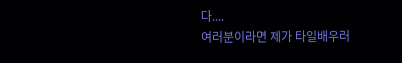다....
여러분이라면 제가 타일배우러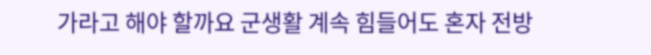가라고 해야 할까요 군생활 계속 힘들어도 혼자 전방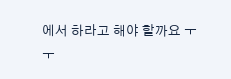에서 하라고 해야 할까요 ㅜㅜ